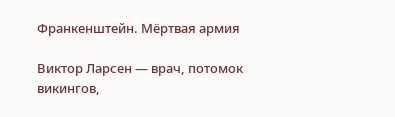Франкенштейн. Мёртвая армия

Виктор Ларсен — врач, потомок викингов,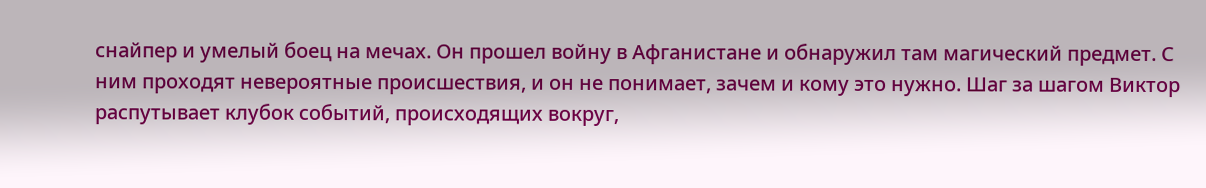снайпер и умелый боец на мечах. Он прошел войну в Афганистане и обнаружил там магический предмет. С ним проходят невероятные происшествия, и он не понимает, зачем и кому это нужно. Шаг за шагом Виктор распутывает клубок событий, происходящих вокруг,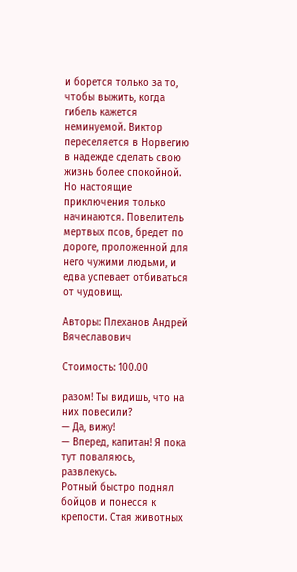и борется только за то, чтобы выжить, когда гибель кажется неминуемой. Виктор переселяется в Норвегию в надежде сделать свою жизнь более спокойной. Но настоящие приключения только начинаются. Повелитель мертвых псов, бредет по дороге, проложенной для него чужими людьми, и едва успевает отбиваться от чудовищ.

Авторы: Плеханов Андрей Вячеславович

Стоимость: 100.00

разом! Ты видишь, что на них повесили?
— Да, вижу!
— Вперед, капитан! Я пока тут поваляюсь, развлекусь.
Ротный быстро поднял бойцов и понесся к крепости. Стая животных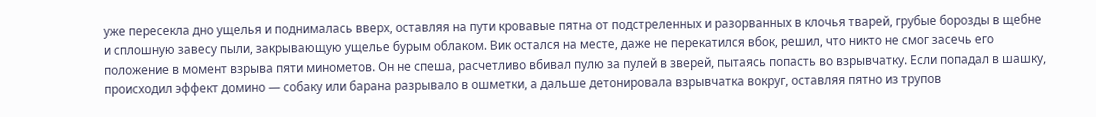уже пересекла дно ущелья и поднималась вверх, оставляя на пути кровавые пятна от подстреленных и разорванных в клочья тварей, грубые борозды в щебне и сплошную завесу пыли, закрывающую ущелье бурым облаком. Вик остался на месте, даже не перекатился вбок, решил, что никто не смог засечь его положение в момент взрыва пяти минометов. Он не спеша, расчетливо вбивал пулю за пулей в зверей, пытаясь попасть во взрывчатку. Если попадал в шашку, происходил эффект домино — собаку или барана разрывало в ошметки, а дальше детонировала взрывчатка вокруг, оставляя пятно из трупов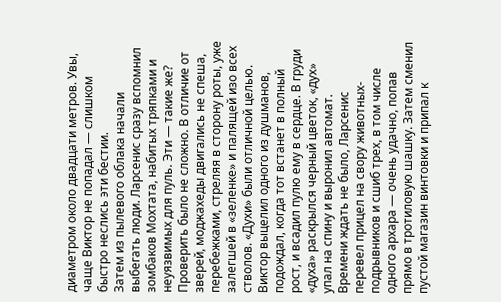диаметром около двадцати метров. Увы, чаще Виктор не попадал — слишком быстро неслись эти бестии.
Затем из пылевого облака начали выбегать люди. Ларсенис сразу вспомнил зомбаков Мохтата, набитых тряпками и неуязвимых для пуль. Эти — такие же? Проверить было не сложно. В отличие от зверей, моджахеды двигались не спеша, перебежками, стреляя в сторону роты, уже залегшей в «зеленке» и палящей изо всех стволов. «Духи» были отличной целью. Виктор выцелил одного из душманов, подождал, когда тот встанет в полный рост, и всадил пулю ему в сердце. В груди «духа» раскрылся черный цветок, «дух» упал на спину и выронил автомат. Времени ждать не было, Ларсенис перевел прицел на свору животных-подрывников и сшиб трех, в том числе одного архара — очень удачно, попав прямо в тротиловую шашку. Затем сменил пустой магазин винтовки и припал к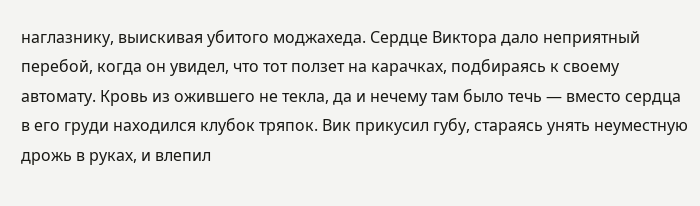наглазнику, выискивая убитого моджахеда. Сердце Виктора дало неприятный перебой, когда он увидел, что тот ползет на карачках, подбираясь к своему автомату. Кровь из ожившего не текла, да и нечему там было течь — вместо сердца в его груди находился клубок тряпок. Вик прикусил губу, стараясь унять неуместную дрожь в руках, и влепил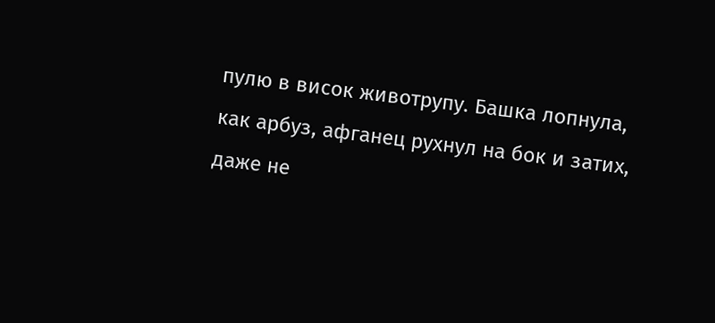пулю в висок животрупу. Башка лопнула, как арбуз, афганец рухнул на бок и затих, даже не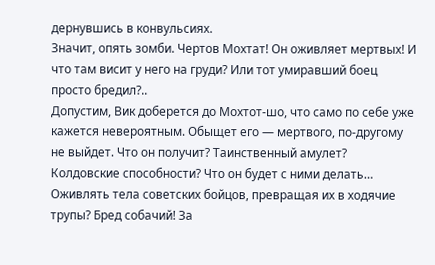дернувшись в конвульсиях.
Значит, опять зомби. Чертов Мохтат! Он оживляет мертвых! И что там висит у него на груди? Или тот умиравший боец просто бредил?..
Допустим, Вик доберется до Мохтот-шо, что само по себе уже кажется невероятным. Обыщет его — мертвого, по-другому не выйдет. Что он получит? Таинственный амулет? Колдовские способности? Что он будет с ними делать… Оживлять тела советских бойцов, превращая их в ходячие трупы? Бред собачий! За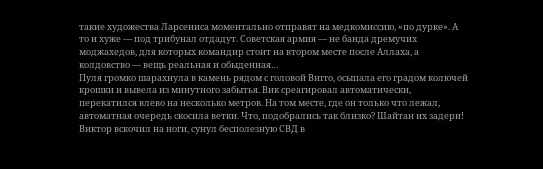такие художества Ларсениса моментально отправят на медкомиссию, «по дурке». А то и хуже — под трибунал отдадут. Советская армия — не банда дремучих моджахедов, для которых командир стоит на втором месте после Аллаха, а колдовство — вещь реальная и обыденная…
Пуля громко шарахнула в камень рядом с головой Вигго, осыпала его градом колючей крошки и вывела из минутного забытья. Вик среагировал автоматически, перекатился влево на несколько метров. На том месте, где он только что лежал, автоматная очередь скосила ветки. Что, подобрались так близко? Шайтан их задери! Виктор вскочил на ноги, сунул бесполезную СВД в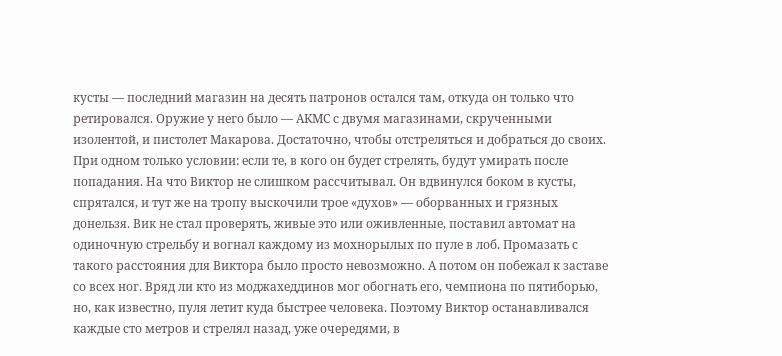кусты — последний магазин на десять патронов остался там, откуда он только что ретировался. Оружие у него было — АКМС с двумя магазинами, скрученными изолентой, и пистолет Макарова. Достаточно, чтобы отстреляться и добраться до своих. При одном только условии: если те, в кого он будет стрелять, будут умирать после попадания. На что Виктор не слишком рассчитывал. Он вдвинулся боком в кусты, спрятался, и тут же на тропу выскочили трое «духов» — оборванных и грязных донельзя. Вик не стал проверять, живые это или оживленные, поставил автомат на одиночную стрельбу и вогнал каждому из мохнорылых по пуле в лоб. Промазать с такого расстояния для Виктора было просто невозможно. А потом он побежал к заставе со всех ног. Вряд ли кто из моджахеддинов мог обогнать его, чемпиона по пятиборью, но, как известно, пуля летит куда быстрее человека. Поэтому Виктор останавливался каждые сто метров и стрелял назад, уже очередями, в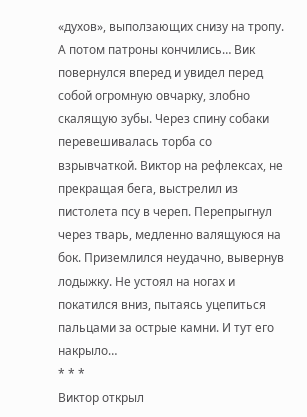«духов», выползающих снизу на тропу. А потом патроны кончились… Вик повернулся вперед и увидел перед собой огромную овчарку, злобно скалящую зубы. Через спину собаки перевешивалась торба со взрывчаткой. Виктор на рефлексах, не прекращая бега, выстрелил из пистолета псу в череп. Перепрыгнул через тварь, медленно валящуюся на бок. Приземлился неудачно, вывернув лодыжку. Не устоял на ногах и покатился вниз, пытаясь уцепиться пальцами за острые камни. И тут его накрыло…
* * *
Виктор открыл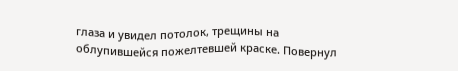глаза и увидел потолок, трещины на облупившейся пожелтевшей краске. Повернул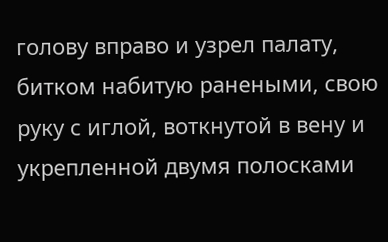голову вправо и узрел палату, битком набитую ранеными, свою руку с иглой, воткнутой в вену и укрепленной двумя полосками